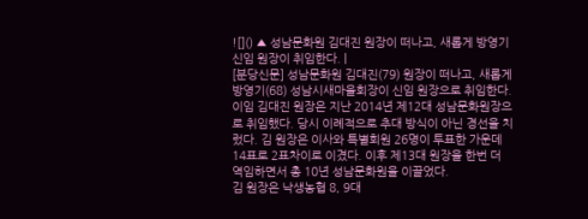![]() ▲ 성남문화원 김대진 원장이 떠나고, 새롭게 방영기 신임 원장이 취임한다. |
[분당신문] 성남문화원 김대진(79) 원장이 떠나고, 새롭게 방영기(68) 성남시새마을회장이 신임 원장으로 취임한다.
이임 김대진 원장은 지난 2014년 제12대 성남문화원장으로 취임했다. 당시 이례적으로 추대 방식이 아닌 경선을 치렀다. 김 원장은 이사와 특별회원 26명이 투표한 가운데 14표로 2표차이로 이겼다. 이후 제13대 원장을 한번 더 역임하면서 총 10년 성남문화원을 이끌었다.
김 원장은 낙생농협 8, 9대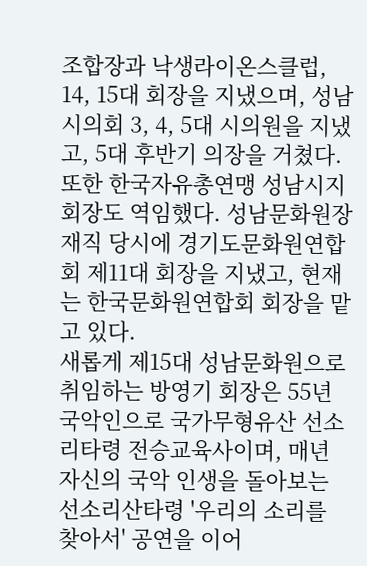조합장과 낙생라이온스클럽, 14, 15대 회장을 지냈으며, 성남시의회 3, 4, 5대 시의원을 지냈고, 5대 후반기 의장을 거쳤다. 또한 한국자유총연맹 성남시지회장도 역임했다. 성남문화원장 재직 당시에 경기도문화원연합회 제11대 회장을 지냈고, 현재는 한국문화원연합회 회장을 맡고 있다.
새롭게 제15대 성남문화원으로 취임하는 방영기 회장은 55년 국악인으로 국가무형유산 선소리타령 전승교육사이며, 매년 자신의 국악 인생을 돌아보는 선소리산타령 '우리의 소리를 찾아서' 공연을 이어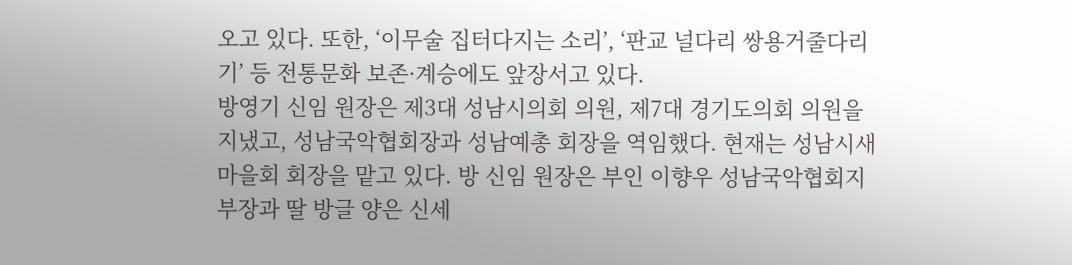오고 있다. 또한, ‘이무술 집터다지는 소리’, ‘판교 널다리 쌍용거줄다리기’ 등 전통문화 보존·계승에도 앞장서고 있다.
방영기 신임 원장은 제3대 성남시의회 의원, 제7대 경기도의회 의원을 지냈고, 성남국악협회장과 성남예총 회장을 역임했다. 현재는 성남시새마을회 회장을 맡고 있다. 방 신임 원장은 부인 이향우 성남국악협회지부장과 딸 방글 양은 신세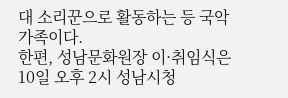대 소리꾼으로 활동하는 등 국악가족이다.
한편, 성남문화원장 이·취임식은 10일 오후 2시 성남시청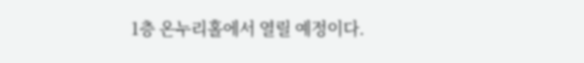1층 온누리홀에서 열릴 예정이다.